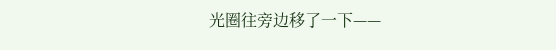光圈往旁边移了一下——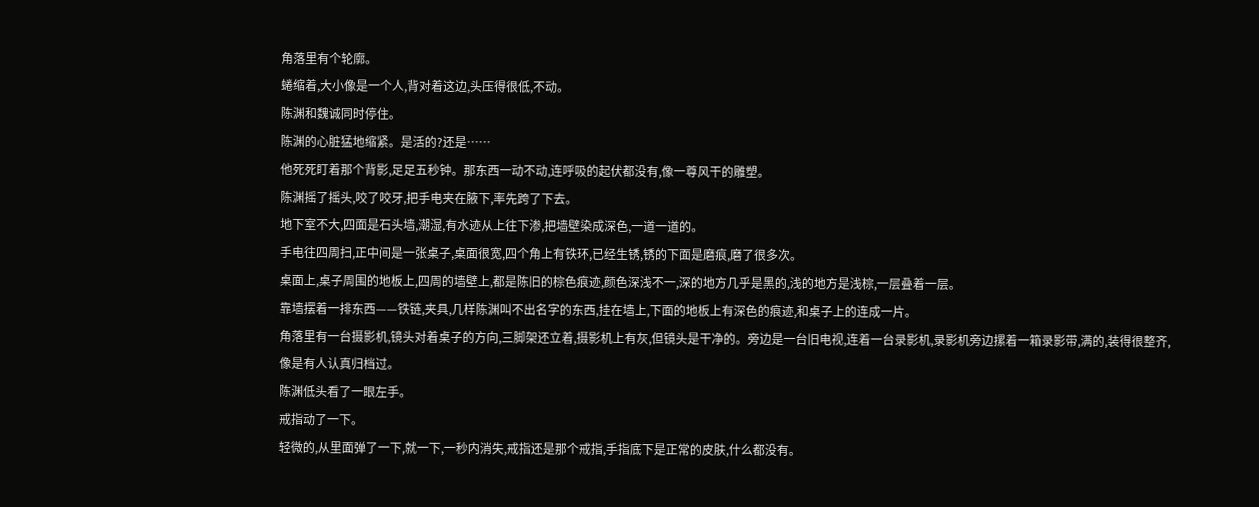角落里有个轮廓。
蜷缩着,大小像是一个人,背对着这边,头压得很低,不动。
陈渊和魏诚同时停住。
陈渊的心脏猛地缩紧。是活的?还是……
他死死盯着那个背影,足足五秒钟。那东西一动不动,连呼吸的起伏都没有,像一尊风干的雕塑。
陈渊摇了摇头,咬了咬牙,把手电夹在腋下,率先跨了下去。
地下室不大,四面是石头墙,潮湿,有水迹从上往下渗,把墙壁染成深色,一道一道的。
手电往四周扫,正中间是一张桌子,桌面很宽,四个角上有铁环,已经生锈,锈的下面是磨痕,磨了很多次。
桌面上,桌子周围的地板上,四周的墙壁上,都是陈旧的棕色痕迹,颜色深浅不一,深的地方几乎是黑的,浅的地方是浅棕,一层叠着一层。
靠墙摆着一排东西——铁链,夹具,几样陈渊叫不出名字的东西,挂在墙上,下面的地板上有深色的痕迹,和桌子上的连成一片。
角落里有一台摄影机,镜头对着桌子的方向,三脚架还立着,摄影机上有灰,但镜头是干净的。旁边是一台旧电视,连着一台录影机,录影机旁边摞着一箱录影带,满的,装得很整齐,像是有人认真归档过。
陈渊低头看了一眼左手。
戒指动了一下。
轻微的,从里面弹了一下,就一下,一秒内消失,戒指还是那个戒指,手指底下是正常的皮肤,什么都没有。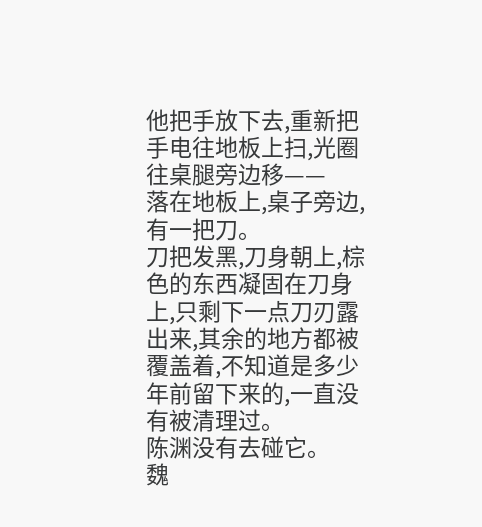他把手放下去,重新把手电往地板上扫,光圈往桌腿旁边移——
落在地板上,桌子旁边,有一把刀。
刀把发黑,刀身朝上,棕色的东西凝固在刀身上,只剩下一点刀刃露出来,其余的地方都被覆盖着,不知道是多少年前留下来的,一直没有被清理过。
陈渊没有去碰它。
魏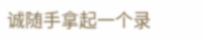诚随手拿起一个录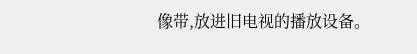像带,放进旧电视的播放设备。